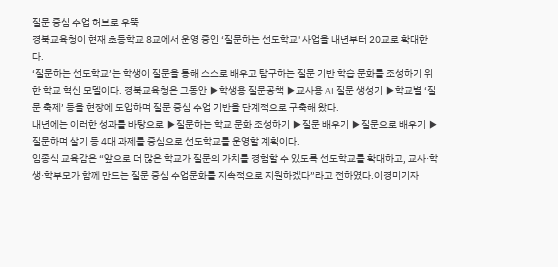질문 중심 수업 허브로 우뚝
경북교육청이 현재 초등학교 8교에서 운영 중인 ‘질문하는 선도학교' 사업을 내년부터 20교로 확대한다.
‘질문하는 선도학교’는 학생이 질문을 통해 스스로 배우고 탐구하는 질문 기반 학습 문화를 조성하기 위한 학교 혁신 모델이다. 경북교육청은 그동안 ▶학생용 질문공책 ▶교사용 AI 질문 생성기 ▶학교별 ‘질문 축제’ 등을 현장에 도입하며 질문 중심 수업 기반을 단계적으로 구축해 왔다.
내년에는 이러한 성과를 바탕으로 ▶질문하는 학교 문화 조성하기 ▶질문 배우기 ▶질문으로 배우기 ▶질문하며 살기 등 4대 과제를 중심으로 선도학교를 운영할 계획이다.
임종식 교육감은 “앞으로 더 많은 학교가 질문의 가치를 경험할 수 있도록 선도학교를 확대하고, 교사·학생·학부모가 함께 만드는 질문 중심 수업문화를 지속적으로 지원하겠다”라고 전하였다.이경미기자